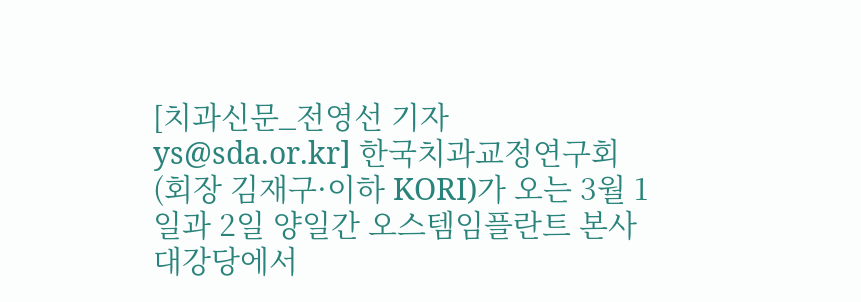[치과신문_전영선 기자 ys@sda.or.kr] 한국치과교정연구회(회장 김재구·이하 KORI)가 오는 3월 1일과 2일 양일간 오스템임플란트 본사 대강당에서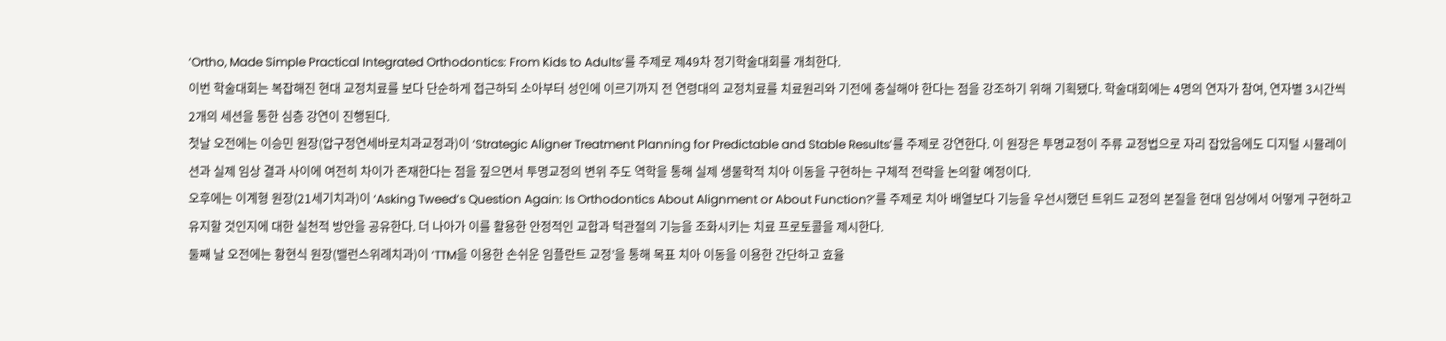‘Ortho, Made Simple Practical Integrated Orthodontics: From Kids to Adults’를 주제로 제49차 정기학술대회를 개최한다.
이번 학술대회는 복잡해진 현대 교정치료를 보다 단순하게 접근하되 소아부터 성인에 이르기까지 전 연령대의 교정치료를 치료원리와 기전에 충실해야 한다는 점을 강조하기 위해 기획됐다. 학술대회에는 4명의 연자가 참여, 연자별 3시간씩 2개의 세션을 통한 심층 강연이 진행된다.
첫날 오전에는 이승민 원장(압구정연세바로치과교정과)이 ‘Strategic Aligner Treatment Planning for Predictable and Stable Results’를 주제로 강연한다. 이 원장은 투명교정이 주류 교정법으로 자리 잡았음에도 디지털 시뮬레이션과 실제 임상 결과 사이에 여전히 차이가 존재한다는 점을 짚으면서 투명교정의 변위 주도 역학을 통해 실제 생물학적 치아 이동을 구현하는 구체적 전략을 논의할 예정이다.
오후에는 이계형 원장(21세기치과)이 ‘Asking Tweed’s Question Again: Is Orthodontics About Alignment or About Function?’를 주제로 치아 배열보다 기능을 우선시했던 트위드 교정의 본질을 현대 임상에서 어떻게 구현하고 유지할 것인지에 대한 실천적 방안을 공유한다. 더 나아가 이를 활용한 안정적인 교합과 턱관절의 기능을 조화시키는 치료 프로토콜을 제시한다.
둘째 날 오전에는 황현식 원장(밸런스위례치과)이 ‘TTM을 이용한 손쉬운 임플란트 교정’을 통해 목표 치아 이동을 이용한 간단하고 효율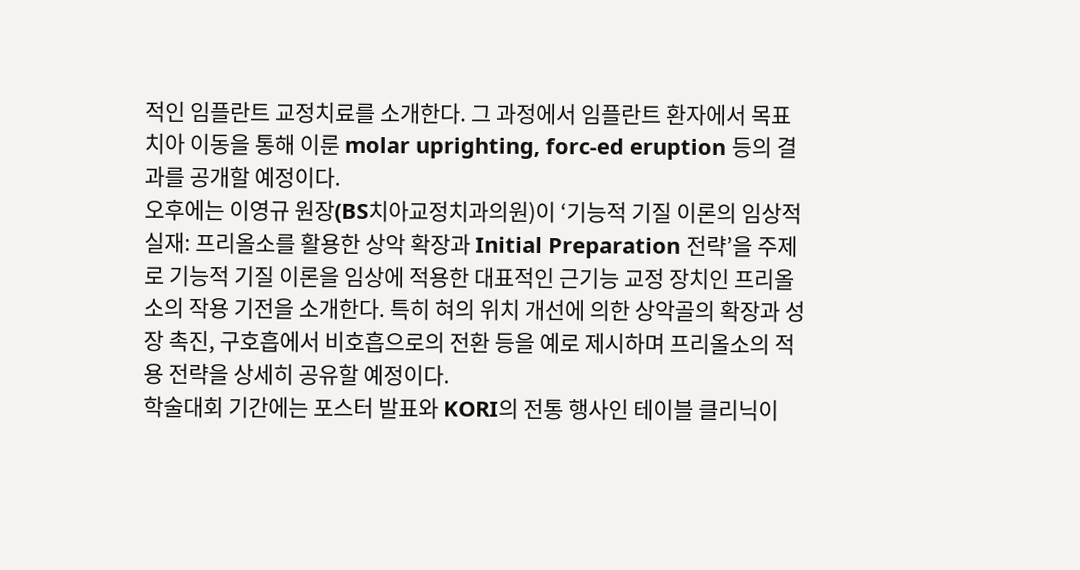적인 임플란트 교정치료를 소개한다. 그 과정에서 임플란트 환자에서 목표 치아 이동을 통해 이룬 molar uprighting, forc-ed eruption 등의 결과를 공개할 예정이다.
오후에는 이영규 원장(BS치아교정치과의원)이 ‘기능적 기질 이론의 임상적 실재: 프리올소를 활용한 상악 확장과 Initial Preparation 전략’을 주제로 기능적 기질 이론을 임상에 적용한 대표적인 근기능 교정 장치인 프리올소의 작용 기전을 소개한다. 특히 혀의 위치 개선에 의한 상악골의 확장과 성장 촉진, 구호흡에서 비호흡으로의 전환 등을 예로 제시하며 프리올소의 적용 전략을 상세히 공유할 예정이다.
학술대회 기간에는 포스터 발표와 KORI의 전통 행사인 테이블 클리닉이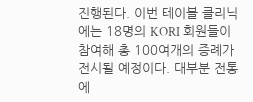진행된다. 이번 테이블 클리닉에는 18명의 KORI 회원들이 참여해 총 100여개의 증례가 전시될 예정이다. 대부분 전통 에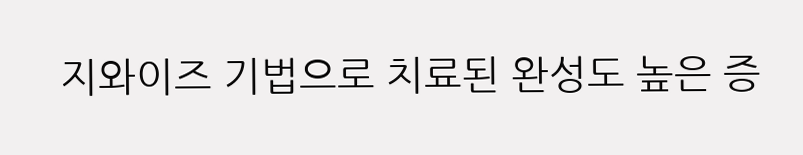지와이즈 기법으로 치료된 완성도 높은 증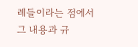례들이라는 점에서 그 내용과 규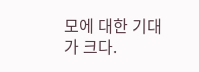모에 대한 기대가 크다.